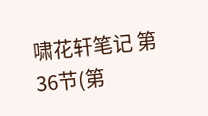啸花轩笔记 第36节(第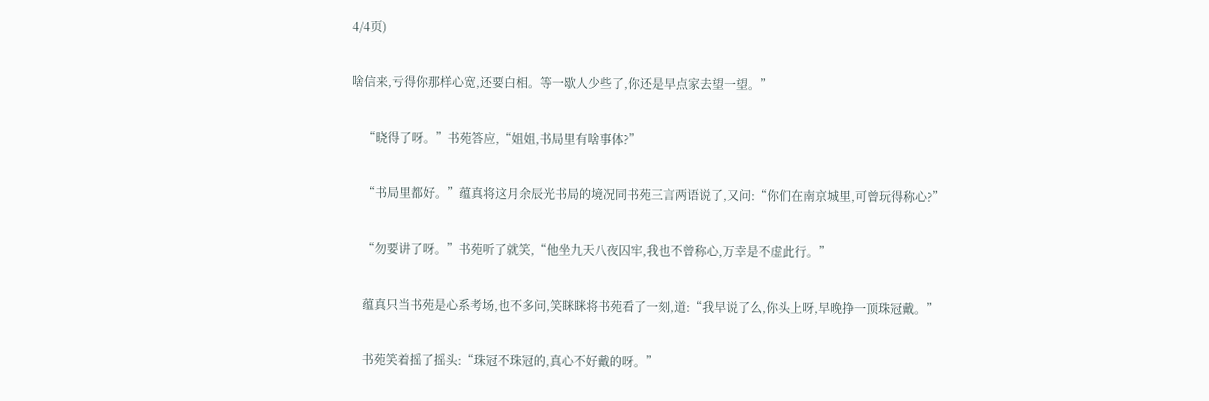4/4页)

啥信来,亏得你那样心宽,还要白相。等一歇人少些了,你还是早点家去望一望。”

    “晓得了呀。”书苑答应,“姐姐,书局里有啥事体?”

    “书局里都好。”蕴真将这月余辰光书局的境况同书苑三言两语说了,又问:“你们在南京城里,可曾玩得称心?”

    “勿要讲了呀。”书苑听了就笑,“他坐九天八夜囚牢,我也不曾称心,万幸是不虚此行。”

    蕴真只当书苑是心系考场,也不多问,笑眯眯将书苑看了一刻,道:“我早说了么,你头上呀,早晚挣一顶珠冠戴。”

    书苑笑着摇了摇头:“珠冠不珠冠的,真心不好戴的呀。”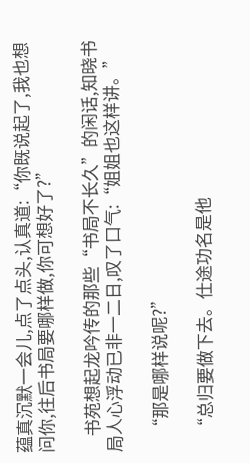蕴真沉默一会儿,点了点头,认真道:“你既说起了,我也想问你,往后书局要哪样做,你可想好了?”

    书苑想起龙吟传的那些“书局不长久”的闲话,知晓书局人心浮动已非一二日,叹了口气:“姐姐也这样讲。”

    “那是哪样说呢?”

    “总归要做下去。仕途功名是他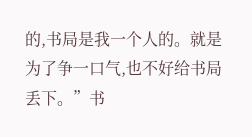的,书局是我一个人的。就是为了争一口气,也不好给书局丢下。”书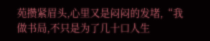苑攒紧眉头,心里又是闷闷的发堵,“我做书局,不只是为了几十口人生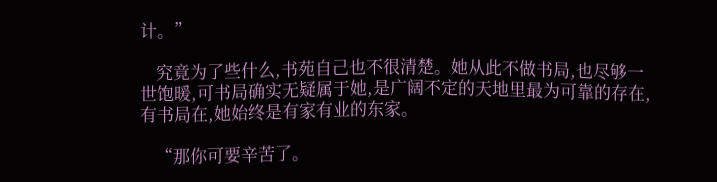计。”

    究竟为了些什么,书苑自己也不很清楚。她从此不做书局,也尽够一世饱暖,可书局确实无疑属于她,是广阔不定的天地里最为可靠的存在,有书局在,她始终是有家有业的东家。

    “那你可要辛苦了。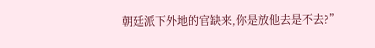朝廷派下外地的官缺来,你是放他去是不去?”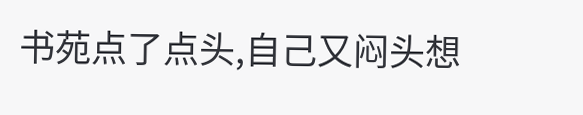书苑点了点头,自己又闷头想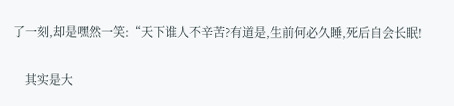了一刻,却是嘿然一笑:“天下谁人不辛苦?有道是,生前何必久睡,死后自会长眠!

    其实是大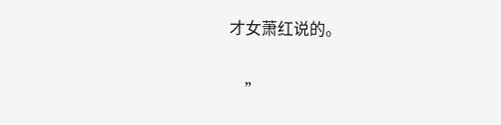才女萧红说的。

    ”